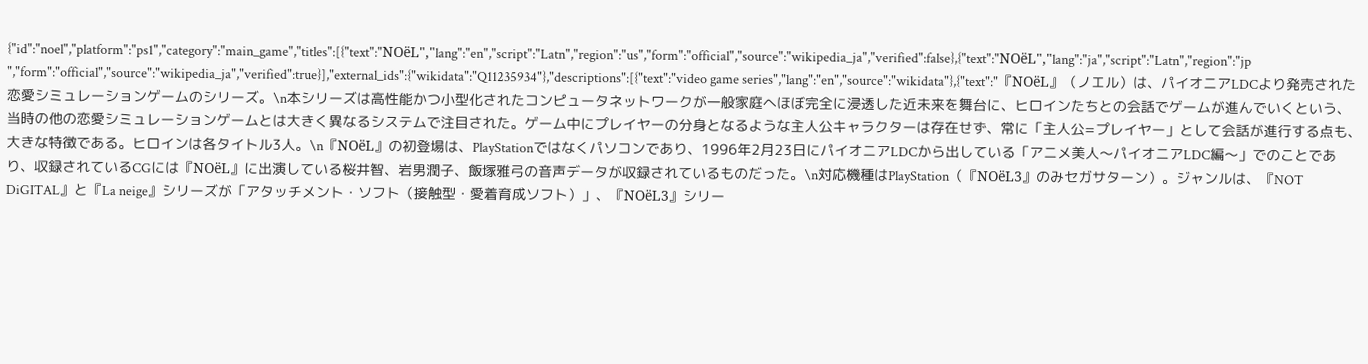{"id":"noel","platform":"ps1","category":"main_game","titles":[{"text":"NOëL","lang":"en","script":"Latn","region":"us","form":"official","source":"wikipedia_ja","verified":false},{"text":"NOëL","lang":"ja","script":"Latn","region":"jp","form":"official","source":"wikipedia_ja","verified":true}],"external_ids":{"wikidata":"Q11235934"},"descriptions":[{"text":"video game series","lang":"en","source":"wikidata"},{"text":"『NOëL』（ノエル）は、パイオニアLDCより発売された恋愛シミュレーションゲームのシリーズ。\n本シリーズは高性能かつ小型化されたコンピュータネットワークが一般家庭へほぼ完全に浸透した近未来を舞台に、ヒロインたちとの会話でゲームが進んでいくという、当時の他の恋愛シミュレーションゲームとは大きく異なるシステムで注目された。ゲーム中にプレイヤーの分身となるような主人公キャラクターは存在せず、常に「主人公=プレイヤー」として会話が進行する点も、大きな特徴である。ヒロインは各タイトル3人。\n『NOëL』の初登場は、PlayStationではなくパソコンであり、1996年2月23日にパイオニアLDCから出している「アニメ美人〜パイオニアLDC編〜」でのことであり、収録されているCGには『NOëL』に出演している桜井智、岩男潤子、飯塚雅弓の音声データが収録されているものだった。\n対応機種はPlayStation（『NOëL3』のみセガサターン）。ジャンルは、『NOT DiGITAL』と『La neige』シリーズが「アタッチメント・ソフト（接触型・愛着育成ソフト）」、『NOëL3』シリー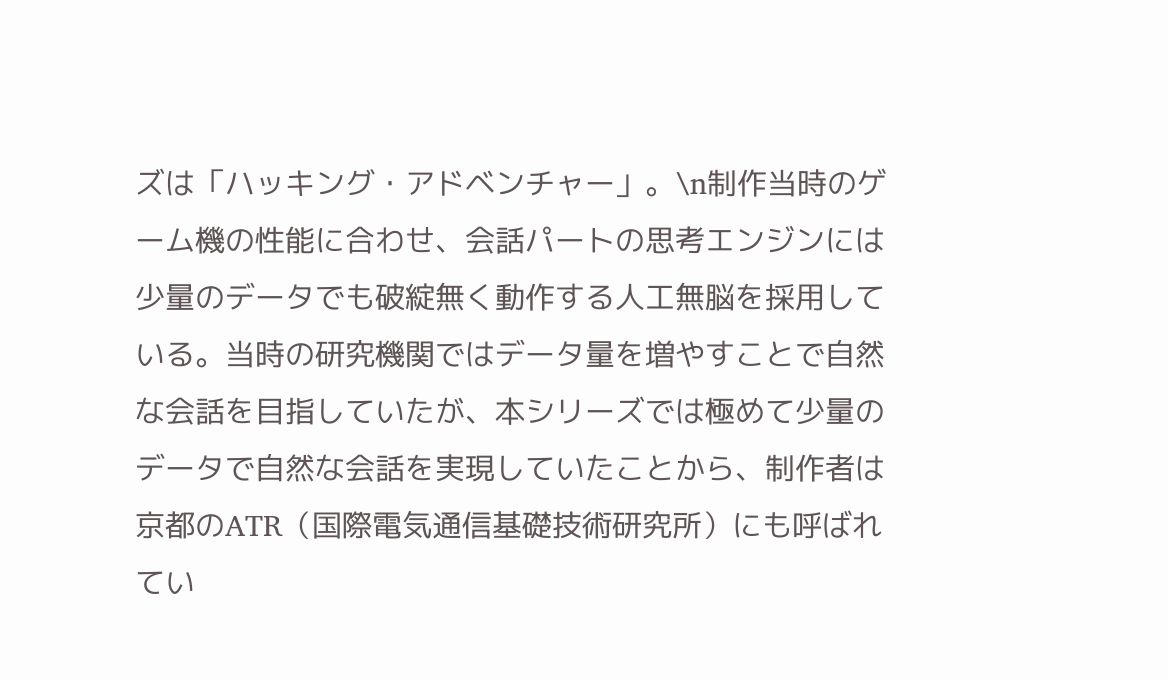ズは「ハッキング・アドベンチャー」。\n制作当時のゲーム機の性能に合わせ、会話パートの思考エンジンには少量のデータでも破綻無く動作する人工無脳を採用している。当時の研究機関ではデータ量を増やすことで自然な会話を目指していたが、本シリーズでは極めて少量のデータで自然な会話を実現していたことから、制作者は京都のATR（国際電気通信基礎技術研究所）にも呼ばれてい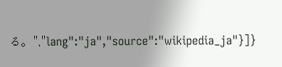る。","lang":"ja","source":"wikipedia_ja"}]}